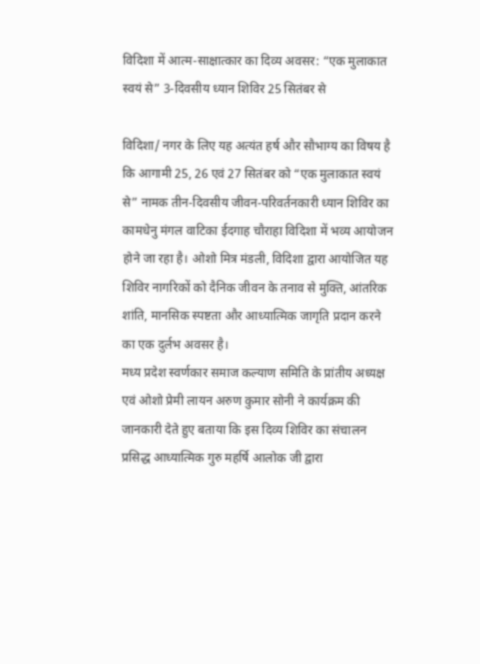विदिशा में आत्म-साक्षात्कार का दिव्य अवसर: “एक मुलाकात स्वयं से” 3-दिवसीय ध्यान शिविर 25 सितंबर से

विदिशा/ नगर के लिए यह अत्यंत हर्ष और सौभाग्य का विषय है कि आगामी 25, 26 एवं 27 सितंबर को “एक मुलाकात स्वयं से” नामक तीन-दिवसीय जीवन-परिवर्तनकारी ध्यान शिविर का कामधेनु मंगल वाटिका ईदगाह चौराहा विदिशा में भव्य आयोजन होने जा रहा है। ओशो मित्र मंडली, विदिशा द्वारा आयोजित यह शिविर नागरिकों को दैनिक जीवन के तनाव से मुक्ति, आंतरिक शांति, मानसिक स्पष्टता और आध्यात्मिक जागृति प्रदान करने का एक दुर्लभ अवसर है।
मध्य प्रदेश स्वर्णकार समाज कल्याण समिति के प्रांतीय अध्यक्ष एवं ओशो प्रेमी लायन अरुण कुमार सोनी ने कार्यक्रम की जानकारी देते हुए बताया कि इस दिव्य शिविर का संचालन प्रसिद्ध आध्यात्मिक गुरु महर्षि आलोक जी द्वारा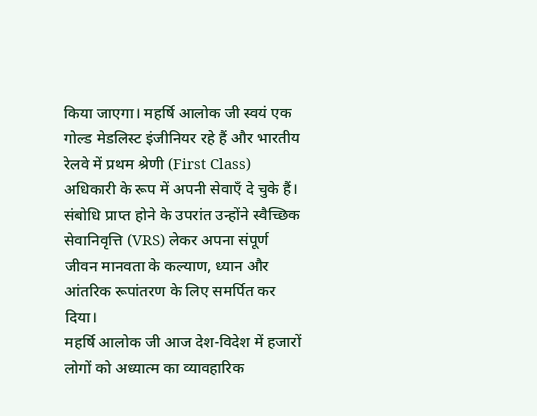किया जाएगा। महर्षि आलोक जी स्वयं एक गोल्ड मेडलिस्ट इंजीनियर रहे हैं और भारतीय रेलवे में प्रथम श्रेणी (First Class) अधिकारी के रूप में अपनी सेवाएँ दे चुके हैं। संबोधि प्राप्त होने के उपरांत उन्होंने स्वैच्छिक सेवानिवृत्ति (VRS) लेकर अपना संपूर्ण जीवन मानवता के कल्याण, ध्यान और आंतरिक रूपांतरण के लिए समर्पित कर दिया।
महर्षि आलोक जी आज देश-विदेश में हजारों लोगों को अध्यात्म का व्यावहारिक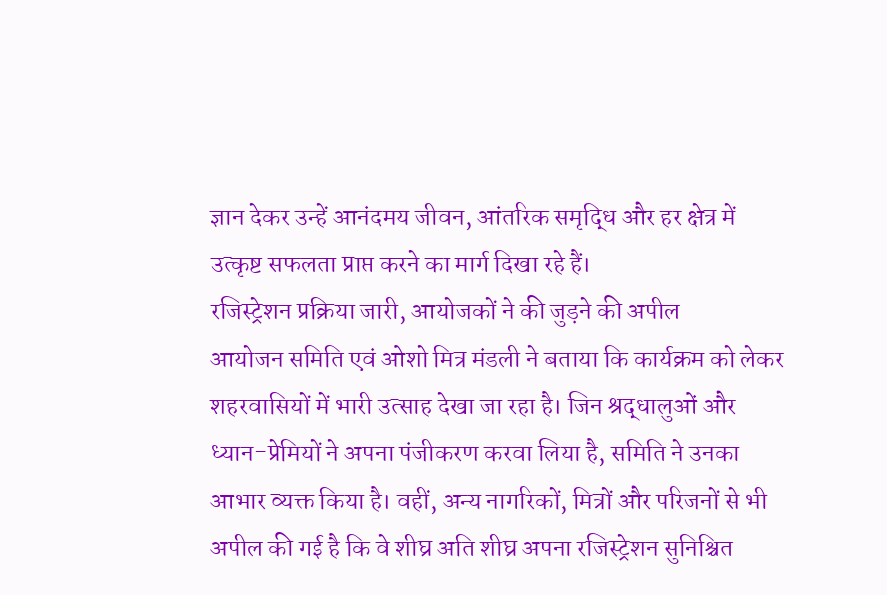ज्ञान देकर उन्हें आनंदमय जीवन, आंतरिक समृद्धि और हर क्षेत्र में उत्कृष्ट सफलता प्राप्त करने का मार्ग दिखा रहे हैं।
रजिस्ट्रेशन प्रक्रिया जारी, आयोजकों ने की जुड़ने की अपील
आयोजन समिति एवं ओशो मित्र मंडली ने बताया कि कार्यक्रम को लेकर शहरवासियों में भारी उत्साह देखा जा रहा है। जिन श्रद्धालुओं और ध्यान-प्रेमियों ने अपना पंजीकरण करवा लिया है, समिति ने उनका आभार व्यक्त किया है। वहीं, अन्य नागरिकों, मित्रों और परिजनों से भी अपील की गई है कि वे शीघ्र अति शीघ्र अपना रजिस्ट्रेशन सुनिश्चित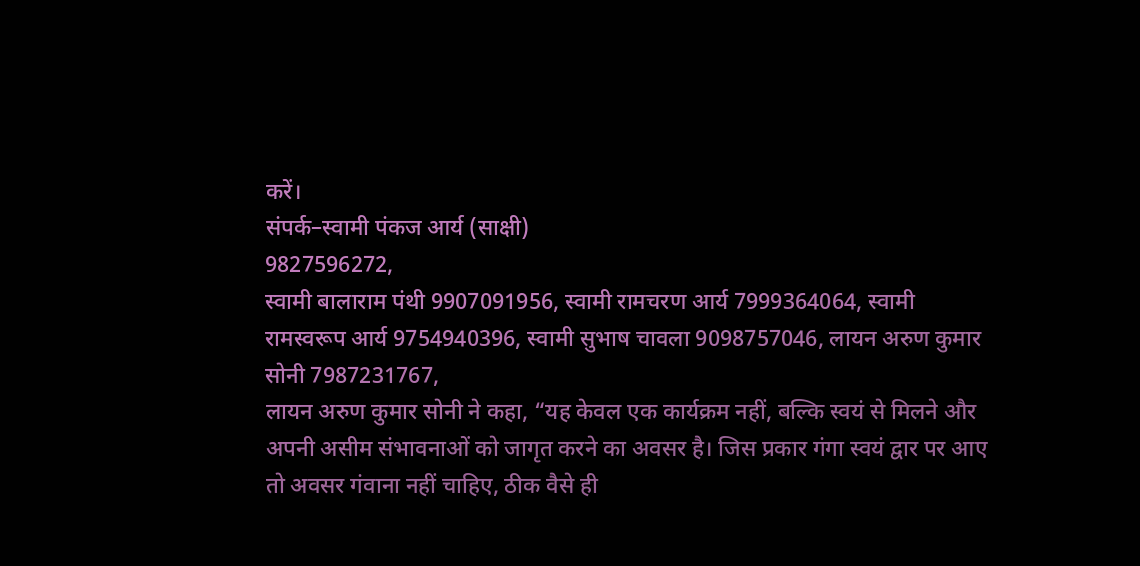करें।
संपर्क–स्वामी पंकज आर्य (साक्षी)
9827596272,
स्वामी बालाराम पंथी 9907091956, स्वामी रामचरण आर्य 7999364064, स्वामी रामस्वरूप आर्य 9754940396, स्वामी सुभाष चावला 9098757046, लायन अरुण कुमार सोनी 7987231767,
लायन अरुण कुमार सोनी ने कहा, “यह केवल एक कार्यक्रम नहीं, बल्कि स्वयं से मिलने और अपनी असीम संभावनाओं को जागृत करने का अवसर है। जिस प्रकार गंगा स्वयं द्वार पर आए तो अवसर गंवाना नहीं चाहिए, ठीक वैसे ही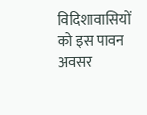विदिशावासियों को इस पावन अवसर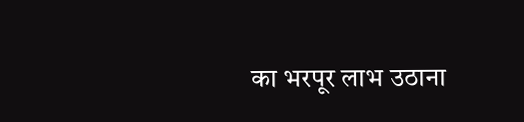का भरपूर लाभ उठाना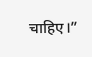चाहिए।”